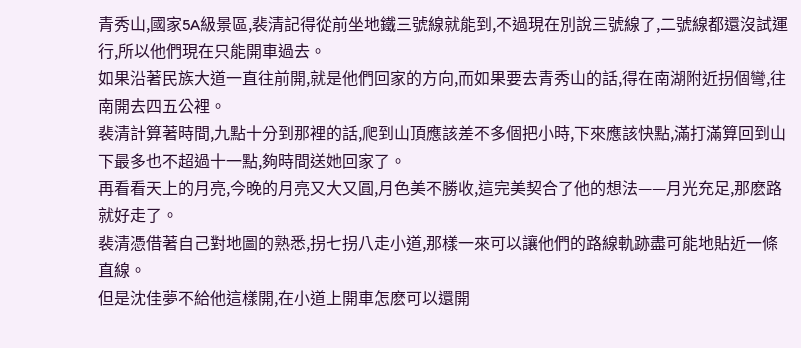青秀山,國家5A級景區,裴清記得從前坐地鐵三號線就能到,不過現在別說三號線了,二號線都還沒試運行,所以他們現在只能開車過去。
如果沿著民族大道一直往前開,就是他們回家的方向,而如果要去青秀山的話,得在南湖附近拐個彎,往南開去四五公裡。
裴清計算著時間,九點十分到那裡的話,爬到山頂應該差不多個把小時,下來應該快點,滿打滿算回到山下最多也不超過十一點,夠時間送她回家了。
再看看天上的月亮,今晚的月亮又大又圓,月色美不勝收,這完美契合了他的想法——月光充足,那麽路就好走了。
裴清憑借著自己對地圖的熟悉,拐七拐八走小道,那樣一來可以讓他們的路線軌跡盡可能地貼近一條直線。
但是沈佳夢不給他這樣開,在小道上開車怎麽可以還開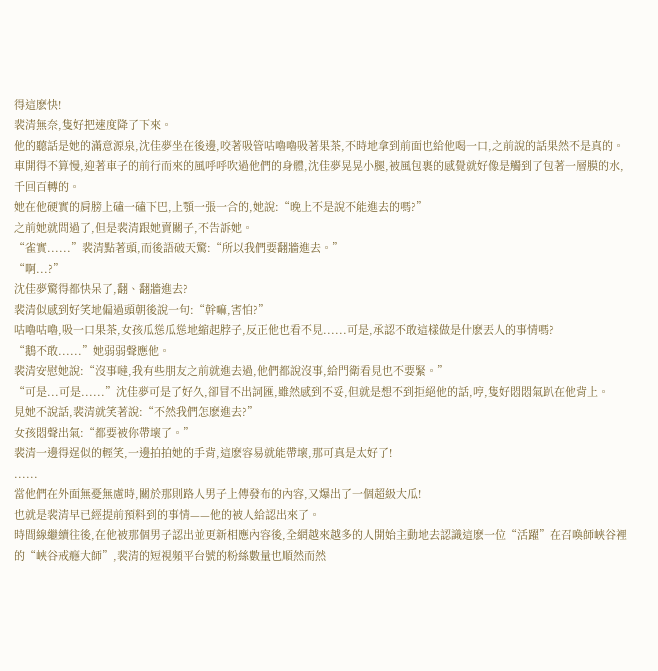得這麽快!
裴清無奈,隻好把速度降了下來。
他的聽話是她的滿意源泉,沈佳夢坐在後邊,咬著吸管咕嚕嚕吸著果茶,不時地拿到前面也給他喝一口,之前說的話果然不是真的。
車開得不算慢,迎著車子的前行而來的風呼呼吹過他們的身體,沈佳夢晃晃小腿,被風包裹的感覺就好像是觸到了包著一層膜的水,千回百轉的。
她在他硬實的肩膀上磕一磕下巴,上顎一張一合的,她說:“晚上不是說不能進去的嗎?”
之前她就問過了,但是裴清跟她賣關子,不告訴她。
“雀實......”裴清點著頭,而後語破天驚:“所以我們要翻牆進去。”
“啊...?”
沈佳夢驚得都快呆了,翻、翻牆進去?
裴清似感到好笑地偏過頭朝後說一句:“幹嘛,害怕?”
咕嚕咕嚕,吸一口果茶,女孩瓜慫瓜慫地縮起脖子,反正他也看不見......可是,承認不敢這樣做是什麽丟人的事情嗎?
“鵝不敢......”她弱弱聲應他。
裴清安慰她說:“沒事噠,我有些朋友之前就進去過,他們都說沒事,給門衛看見也不要緊。”
“可是...可是......”沈佳夢可是了好久,卻冒不出詞匯,雖然感到不妥,但就是想不到拒絕他的話,哼,隻好悶悶氣趴在他背上。
見她不說話,裴清就笑著說:“不然我們怎麽進去?”
女孩悶聲出氣:“都要被你帶壞了。”
裴清一邊得逞似的輕笑,一邊拍拍她的手背,這麽容易就能帶壞,那可真是太好了!
......
當他們在外面無憂無慮時,關於那則路人男子上傳發布的內容,又爆出了一個超級大瓜!
也就是裴清早已經提前預料到的事情——他的被人給認出來了。
時間線繼續往後,在他被那個男子認出並更新相應內容後,全網越來越多的人開始主動地去認識這麽一位“活躍”在召喚師峽谷裡的“峽谷戒癮大師”,裴清的短視頻平台號的粉絲數量也順然而然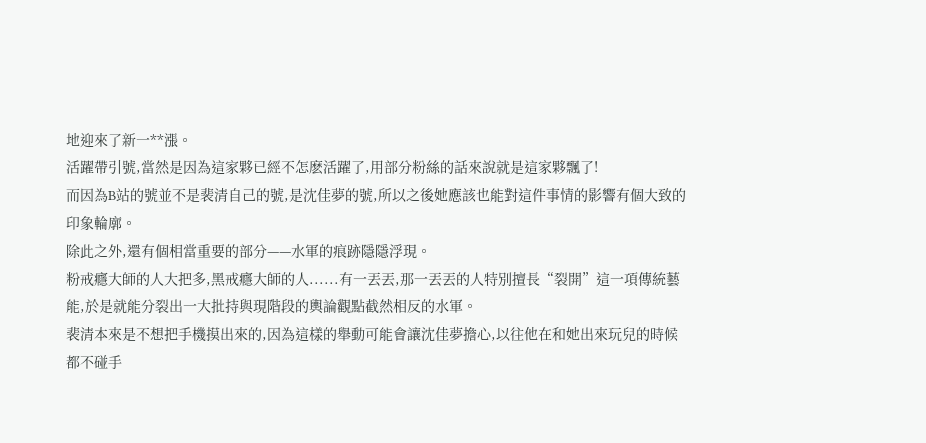地迎來了新一**漲。
活躍帶引號,當然是因為這家夥已經不怎麽活躍了,用部分粉絲的話來說就是這家夥飄了!
而因為B站的號並不是裴清自己的號,是沈佳夢的號,所以之後她應該也能對這件事情的影響有個大致的印象輪廓。
除此之外,還有個相當重要的部分——水軍的痕跡隱隱浮現。
粉戒癮大師的人大把多,黑戒癮大師的人......有一丟丟,那一丟丟的人特別擅長“裂開”這一項傳統藝能,於是就能分裂出一大批持與現階段的輿論觀點截然相反的水軍。
裴清本來是不想把手機摸出來的,因為這樣的舉動可能會讓沈佳夢擔心,以往他在和她出來玩兒的時候都不碰手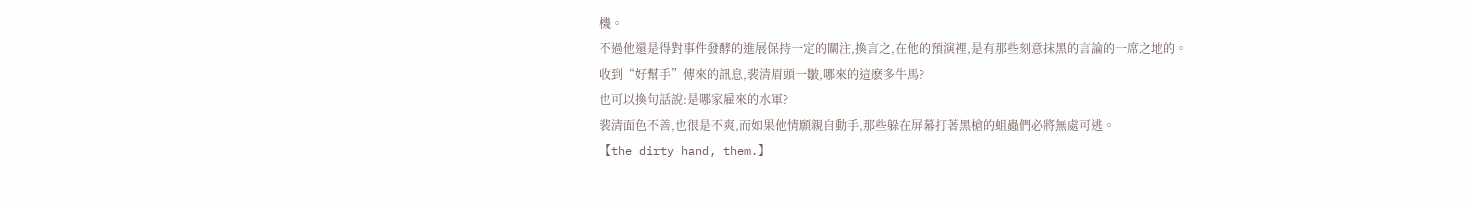機。
不過他還是得對事件發酵的進展保持一定的關注,換言之,在他的預演裡,是有那些刻意抹黑的言論的一席之地的。
收到“好幫手”傳來的訊息,裴清眉頭一皺,哪來的這麽多牛馬?
也可以換句話說:是哪家雇來的水軍?
裴清面色不善,也很是不爽,而如果他情願親自動手,那些躲在屏幕打著黑槍的蛆蟲們必將無處可逃。
【the dirty hand, them.】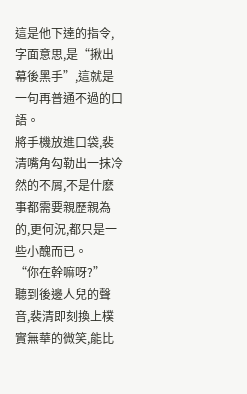這是他下達的指令,字面意思,是“揪出幕後黑手”,這就是一句再普通不過的口語。
將手機放進口袋,裴清嘴角勾勒出一抹冷然的不屑,不是什麽事都需要親歷親為的,更何況,都只是一些小醜而已。
“你在幹嘛呀?”
聽到後邊人兒的聲音,裴清即刻換上樸實無華的微笑,能比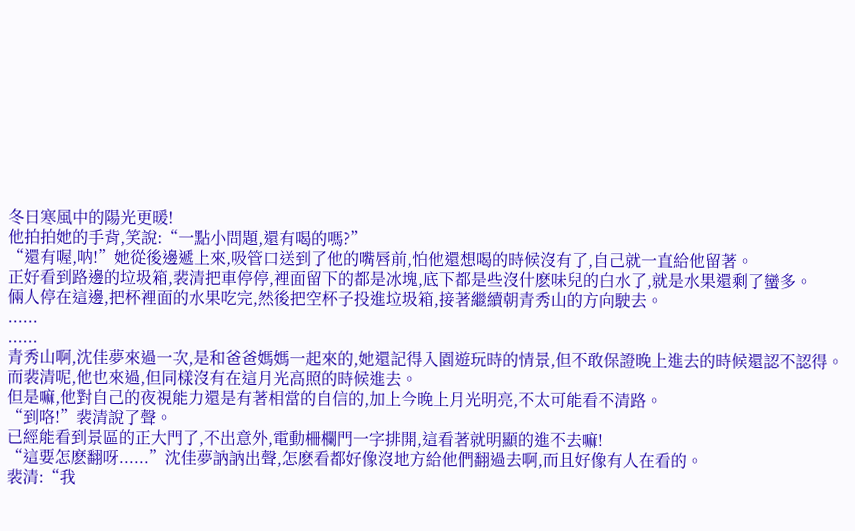冬日寒風中的陽光更暖!
他拍拍她的手背,笑說:“一點小問題,還有喝的嗎?”
“還有喔,呐!”她從後邊遞上來,吸管口送到了他的嘴唇前,怕他還想喝的時候沒有了,自己就一直給他留著。
正好看到路邊的垃圾箱,裴清把車停停,裡面留下的都是冰塊,底下都是些沒什麽味兒的白水了,就是水果還剩了蠻多。
倆人停在這邊,把杯裡面的水果吃完,然後把空杯子投進垃圾箱,接著繼續朝青秀山的方向駛去。
......
......
青秀山啊,沈佳夢來過一次,是和爸爸媽媽一起來的,她還記得入園遊玩時的情景,但不敢保證晚上進去的時候還認不認得。
而裴清呢,他也來過,但同樣沒有在這月光高照的時候進去。
但是嘛,他對自己的夜視能力還是有著相當的自信的,加上今晚上月光明亮,不太可能看不清路。
“到咯!”裴清說了聲。
已經能看到景區的正大門了,不出意外,電動柵欄門一字排開,這看著就明顯的進不去嘛!
“這要怎麽翻呀......”沈佳夢訥訥出聲,怎麽看都好像沒地方給他們翻過去啊,而且好像有人在看的。
裴清:“我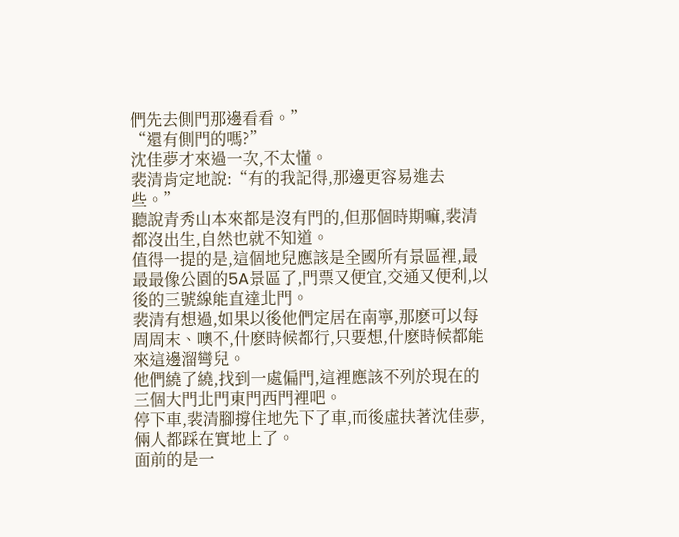們先去側門那邊看看。”
“還有側門的嗎?”
沈佳夢才來過一次,不太懂。
裴清肯定地說:“有的我記得,那邊更容易進去些。”
聽說青秀山本來都是沒有門的,但那個時期嘛,裴清都沒出生,自然也就不知道。
值得一提的是,這個地兒應該是全國所有景區裡,最最最像公園的5A景區了,門票又便宜,交通又便利,以後的三號線能直達北門。
裴清有想過,如果以後他們定居在南寧,那麽可以每周周末、噢不,什麽時候都行,只要想,什麽時候都能來這邊溜彎兒。
他們繞了繞,找到一處偏門,這裡應該不列於現在的三個大門北門東門西門裡吧。
停下車,裴清腳撐住地先下了車,而後虛扶著沈佳夢,倆人都踩在實地上了。
面前的是一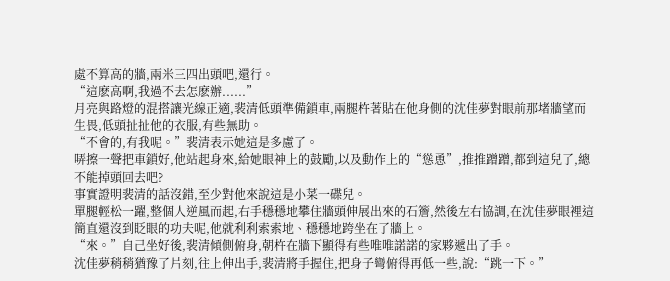處不算高的牆,兩米三四出頭吧,還行。
“這麽高啊,我過不去怎麽辦......”
月亮與路燈的混搭讓光線正適,裴清低頭準備鎖車,兩腿杵著貼在他身側的沈佳夢對眼前那堵牆望而生畏,低頭扯扯他的衣服,有些無助。
“不會的,有我呢。”裴清表示她這是多慮了。
哢擦一聲把車鎖好,他站起身來,給她眼神上的鼓勵,以及動作上的“慫恿”,推推蹭蹭,都到這兒了,總不能掉頭回去吧?
事實證明裴清的話沒錯,至少對他來說這是小菜一碟兒。
單腿輕松一躍,整個人逆風而起,右手穩穩地攀住牆頭伸展出來的石簷,然後左右協調,在沈佳夢眼裡這簡直還沒到眨眼的功夫呢,他就利利索索地、穩穩地跨坐在了牆上。
“來。”自己坐好後,裴清傾側俯身,朝杵在牆下顯得有些唯唯諾諾的家夥遞出了手。
沈佳夢稍稍猶豫了片刻,往上伸出手,裴清將手握住,把身子彎俯得再低一些,說:“跳一下。”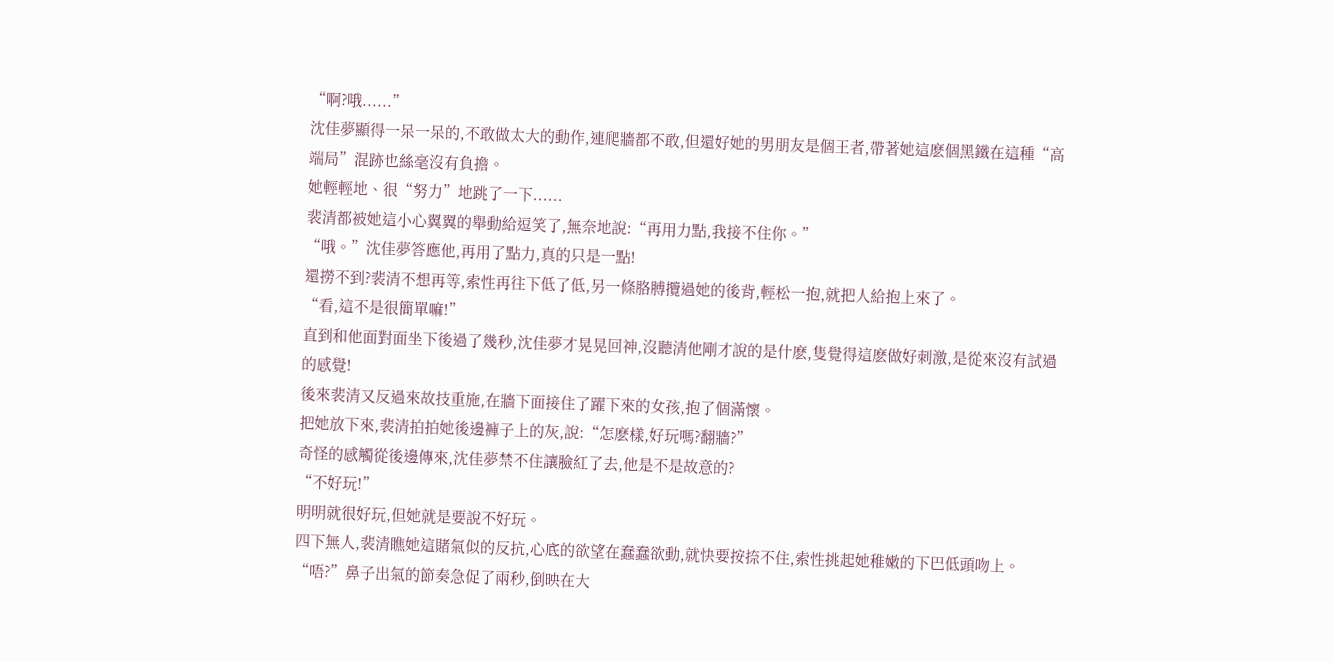“啊?哦......”
沈佳夢顯得一呆一呆的,不敢做太大的動作,連爬牆都不敢,但還好她的男朋友是個王者,帶著她這麽個黑鐵在這種“高端局”混跡也絲毫沒有負擔。
她輕輕地、很“努力”地跳了一下......
裴清都被她這小心翼翼的舉動給逗笑了,無奈地說:“再用力點,我接不住你。”
“哦。”沈佳夢答應他,再用了點力,真的只是一點!
還撈不到?裴清不想再等,索性再往下低了低,另一條胳膊攬過她的後背,輕松一抱,就把人給抱上來了。
“看,這不是很簡單嘛!”
直到和他面對面坐下後過了幾秒,沈佳夢才晃晃回神,沒聽清他剛才說的是什麽,隻覺得這麽做好刺激,是從來沒有試過的感覺!
後來裴清又反過來故技重施,在牆下面接住了躍下來的女孩,抱了個滿懷。
把她放下來,裴清拍拍她後邊褲子上的灰,說:“怎麽樣,好玩嗎?翻牆?”
奇怪的感觸從後邊傳來,沈佳夢禁不住讓臉紅了去,他是不是故意的?
“不好玩!”
明明就很好玩,但她就是要說不好玩。
四下無人,裴清瞧她這賭氣似的反抗,心底的欲望在蠢蠢欲動,就快要按捺不住,索性挑起她稚嫩的下巴低頭吻上。
“唔?”鼻子出氣的節奏急促了兩秒,倒映在大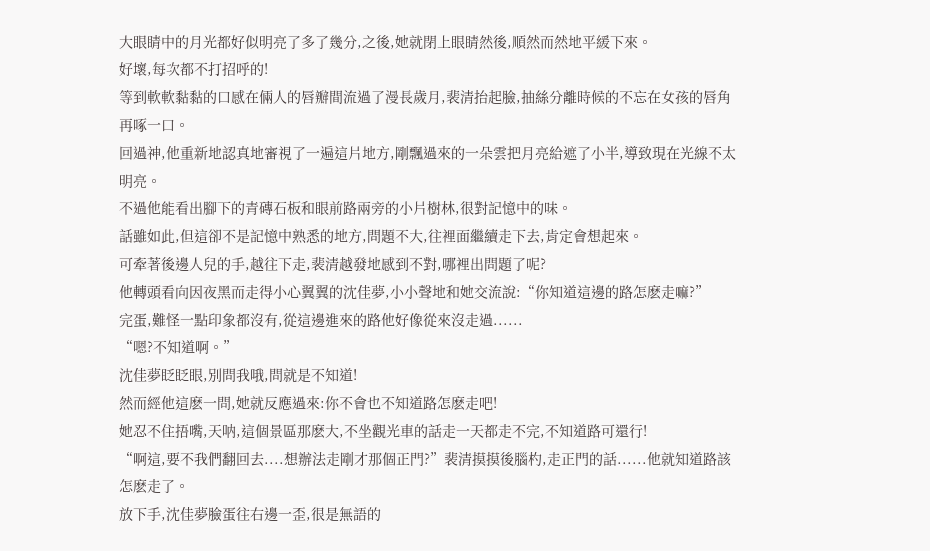大眼睛中的月光都好似明亮了多了幾分,之後,她就閉上眼睛然後,順然而然地平緩下來。
好壞,每次都不打招呼的!
等到軟軟黏黏的口感在倆人的唇瓣間流過了漫長歲月,裴清抬起臉,抽絲分離時候的不忘在女孩的唇角再啄一口。
回過神,他重新地認真地審視了一遍這片地方,剛飄過來的一朵雲把月亮給遮了小半,導致現在光線不太明亮。
不過他能看出腳下的青磚石板和眼前路兩旁的小片樹林,很對記憶中的味。
話雖如此,但這卻不是記憶中熟悉的地方,問題不大,往裡面繼續走下去,肯定會想起來。
可牽著後邊人兒的手,越往下走,裴清越發地感到不對,哪裡出問題了呢?
他轉頭看向因夜黑而走得小心翼翼的沈佳夢,小小聲地和她交流說:“你知道這邊的路怎麽走嘛?”
完蛋,難怪一點印象都沒有,從這邊進來的路他好像從來沒走過......
“嗯?不知道啊。”
沈佳夢眨眨眼,別問我哦,問就是不知道!
然而經他這麽一問,她就反應過來:你不會也不知道路怎麽走吧!
她忍不住捂嘴,天呐,這個景區那麽大,不坐觀光車的話走一天都走不完,不知道路可還行!
“啊這,要不我們翻回去....想辦法走剛才那個正門?”裴清摸摸後腦杓,走正門的話......他就知道路該怎麽走了。
放下手,沈佳夢臉蛋往右邊一歪,很是無語的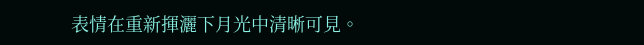表情在重新揮灑下月光中清晰可見。